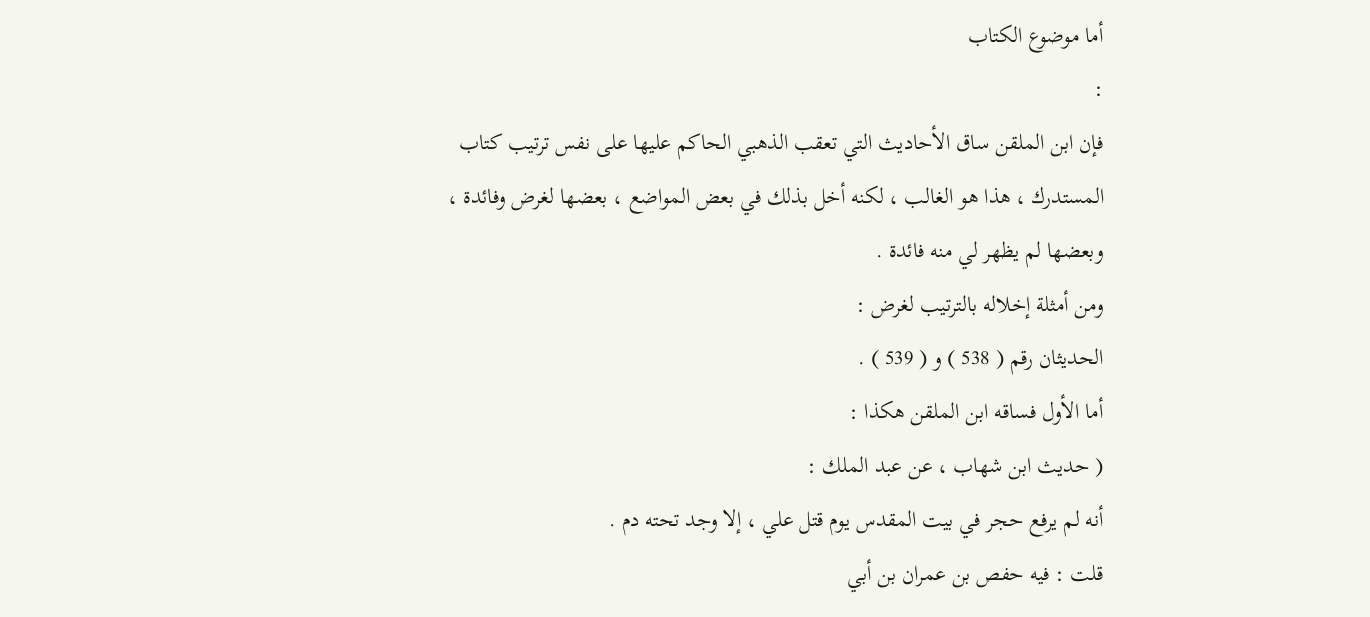أما موضوع الكتاب
:
فإن ابن الملقن ساق الأحاديث التي تعقب الذهبي الحاكم عليها على نفس ترتيب كتاب المستدرك ، هذا هو الغالب ، لكنه أخل بذلك في بعض المواضع ، بعضها لغرض وفائدة ، وبعضها لم يظهر لي منه فائدة .
ومن أمثلة إخلاله بالترتيب لغرض :
الحديثان رقم ( 538 ) و ( 539 ) .
أما الأول فساقه ابن الملقن هكذا :
( حديث ابن شهاب ، عن عبد الملك :
أنه لم يرفع حجر في بيت المقدس يوم قتل علي ، إلا وجد تحته دم .
قلت : فيه حفص بن عمران بن أبي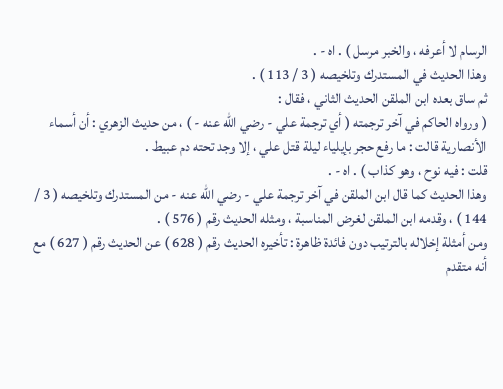الرسام لا أعرفه ، والخبر مرسل ) . اه - .
وهذا الحديث في المستدرك وتلخيصه ( 3 / 113 ) .
ثم ساق بعده ابن الملقن الحديث الثاني ، فقال :
( ورواه الحاكم في آخر ترجمته ( أي ترجمة علي - رضي الله عنه - ) ، من حديث الزهري : أن أسماء الأنصارية قالت : ما رفع حجر بإيلياء ليلة قتل علي ، إلا وجد تحته دم عبيط .
قلت : فيه نوح ، وهو كذاب ) . اه - .
وهذا الحديث كما قال ابن الملقن في آخر ترجمة علي - رضي الله عنه - من المستدرك وتلخيصه ( 3 / 144 ) ، وقدمه ابن الملقن لغرض المناسبة ، ومثله الحديث رقم ( 576 ) .
ومن أمثلة إخلاله بالترتيب دون فائدة ظاهرة : تأخيره الحديث رقم ( 628 ) عن الحديث رقم ( 627 ) مع أنه متقدم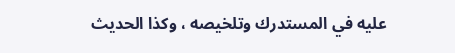عليه في المستدرك وتلخيصه ، وكذا الحديث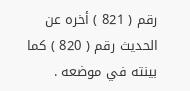رقم ( 821 ) أخره عن الحديث رقم ( 820 ) كما بينته في موضعه .